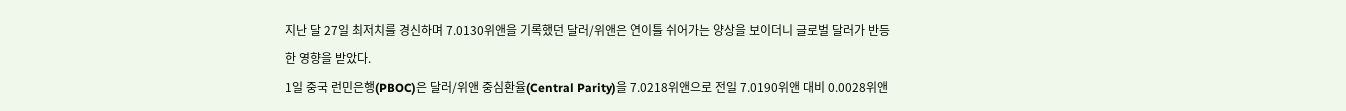지난 달 27일 최저치를 경신하며 7.0130위앤을 기록했던 달러/위앤은 연이틀 쉬어가는 양상을 보이더니 글로벌 달러가 반등한 영향을 받았다.
1일 중국 런민은행(PBOC)은 달러/위앤 중심환율(Central Parity)을 7.0218위앤으로 전일 7.0190위앤 대비 0.0028위앤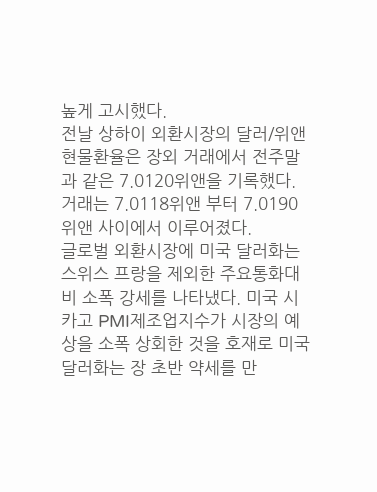높게 고시했다.
전날 상하이 외환시장의 달러/위앤 현물환율은 장외 거래에서 전주말과 같은 7.0120위앤을 기록했다. 거래는 7.0118위앤 부터 7.0190위앤 사이에서 이루어졌다.
글로벌 외환시장에 미국 달러화는 스위스 프랑을 제외한 주요통화대비 소폭 강세를 나타냈다. 미국 시카고 PMI제조업지수가 시장의 예상을 소폭 상회한 것을 호재로 미국 달러화는 장 초반 약세를 만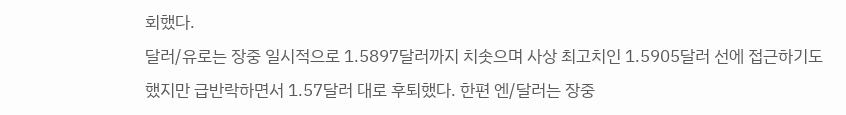회했다.
달러/유로는 장중 일시적으로 1.5897달러까지 치솟으며 사상 최고치인 1.5905달러 선에 접근하기도 했지만 급반락하면서 1.57달러 대로 후퇴했다. 한편 엔/달러는 장중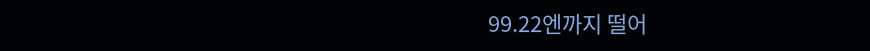99.22엔까지 떨어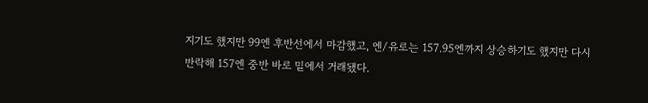지기도 했지만 99엔 후반선에서 마감했고, 엔/유로는 157.95엔까지 상승하기도 했지만 다시 반락해 157엔 중반 바로 밑에서 거래됐다.